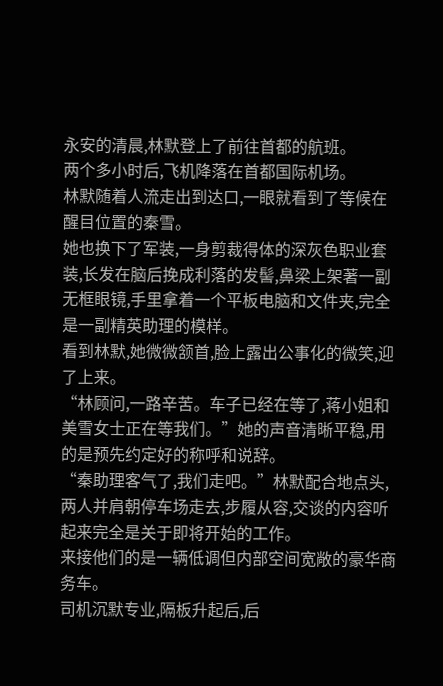永安的清晨,林默登上了前往首都的航班。
两个多小时后,飞机降落在首都国际机场。
林默随着人流走出到达口,一眼就看到了等候在醒目位置的秦雪。
她也换下了军装,一身剪裁得体的深灰色职业套装,长发在脑后挽成利落的发髻,鼻梁上架著一副无框眼镜,手里拿着一个平板电脑和文件夹,完全是一副精英助理的模样。
看到林默,她微微颔首,脸上露出公事化的微笑,迎了上来。
“林顾问,一路辛苦。车子已经在等了,蒋小姐和美雪女士正在等我们。”她的声音清晰平稳,用的是预先约定好的称呼和说辞。
“秦助理客气了,我们走吧。”林默配合地点头,两人并肩朝停车场走去,步履从容,交谈的内容听起来完全是关于即将开始的工作。
来接他们的是一辆低调但内部空间宽敞的豪华商务车。
司机沉默专业,隔板升起后,后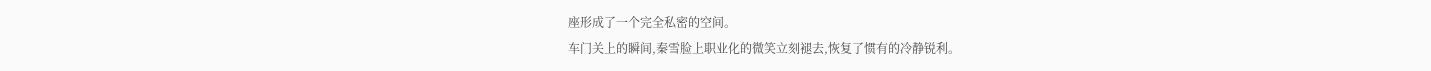座形成了一个完全私密的空间。
车门关上的瞬间,秦雪脸上职业化的微笑立刻褪去,恢复了惯有的冷静锐利。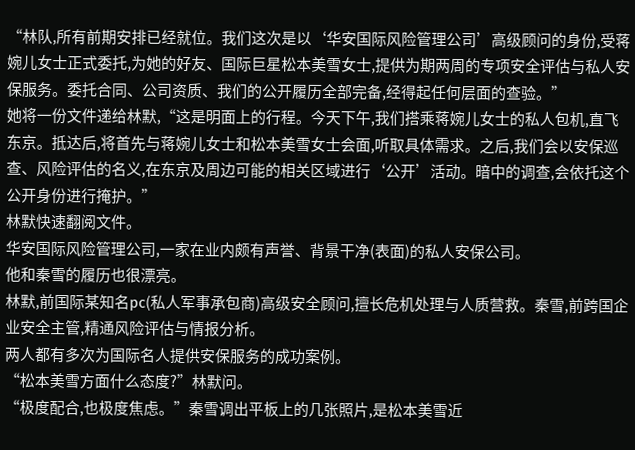“林队,所有前期安排已经就位。我们这次是以‘华安国际风险管理公司’高级顾问的身份,受蒋婉儿女士正式委托,为她的好友、国际巨星松本美雪女士,提供为期两周的专项安全评估与私人安保服务。委托合同、公司资质、我们的公开履历全部完备,经得起任何层面的查验。”
她将一份文件递给林默,“这是明面上的行程。今天下午,我们搭乘蒋婉儿女士的私人包机,直飞东京。抵达后,将首先与蒋婉儿女士和松本美雪女士会面,听取具体需求。之后,我们会以安保巡查、风险评估的名义,在东京及周边可能的相关区域进行‘公开’活动。暗中的调查,会依托这个公开身份进行掩护。”
林默快速翻阅文件。
华安国际风险管理公司,一家在业内颇有声誉、背景干净(表面)的私人安保公司。
他和秦雪的履历也很漂亮。
林默,前国际某知名pc(私人军事承包商)高级安全顾问,擅长危机处理与人质营救。秦雪,前跨国企业安全主管,精通风险评估与情报分析。
两人都有多次为国际名人提供安保服务的成功案例。
“松本美雪方面什么态度?”林默问。
“极度配合,也极度焦虑。”秦雪调出平板上的几张照片,是松本美雪近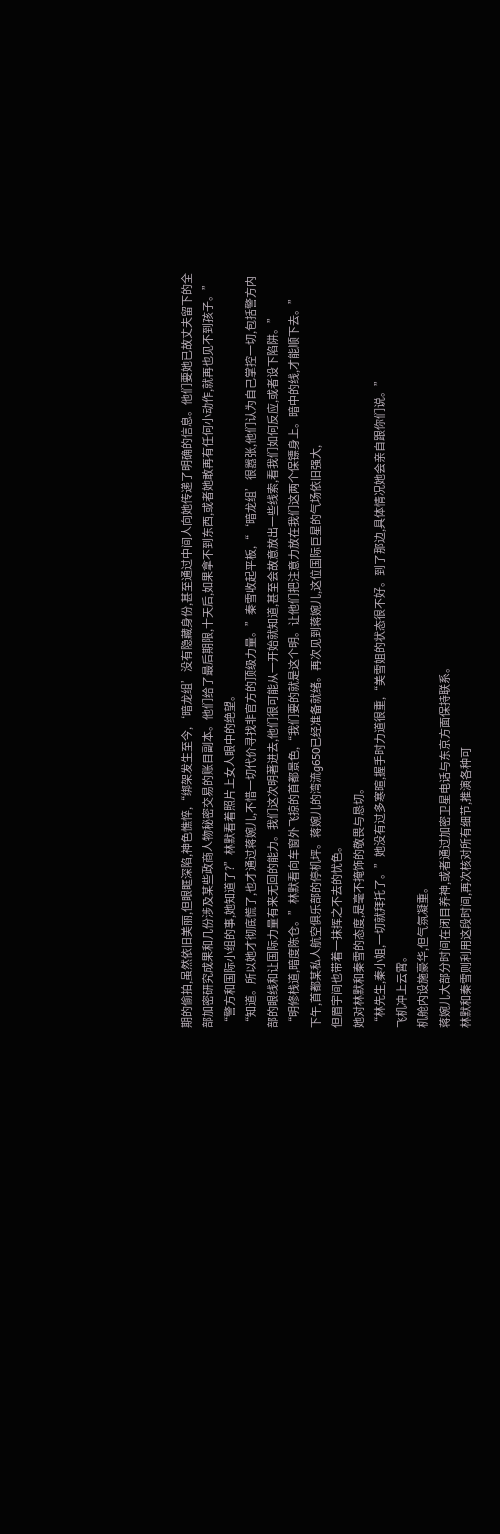期的偷拍,虽然依旧美丽,但眼眶深陷,神色憔悴,“绑架发生至今,‘暗龙组’没有隐藏身份,甚至通过中间人向她传递了明确的信息。他们要她已故丈夫留下的全部加密研究成果和几份涉及某些政商人物秘密交易的账目副本。他们给了最后期限,十天后,如果拿不到东西,或者她敢再有任何小动作,就再也见不到孩子。”
“警方和国际小组的事,她知道了?”林默看着照片上女人眼中的绝望。
“知道。所以她才彻底慌了,也才通过蒋婉儿,不惜一切代价寻找非官方的顶级力量。”秦雪收起平板,“‘暗龙组’很嚣张,他们认为自己掌控一切,包括警方内部的眼线和让国际力量有来无回的能力。我们这次明著进去,他们很可能从一开始就知道,甚至会故意放出一些线索,看我们如何反应,或者设下陷阱。”
“明修栈道,暗度陈仓。”林默看向车窗外飞掠的首都景色,“我们要的就是这个明。让他们把注意力放在我们这两个保镖身上。暗中的线,才能顺下去。”
下午,首都某私人航空俱乐部的停机坪。蒋婉儿的湾流g650已经准备就绪。再次见到蒋婉儿,这位国际巨星的气场依旧强大,
但眉宇间也带着一抹挥之不去的忧色。
她对林默和秦雪的态度,是毫不掩饰的敬畏与恳切。
“林先生,秦小姐,一切就拜托了。”她没有过多寒暄,握手时力道很重,“美雪姐的状态很不好。到了那边,具体情况她会亲自跟你们说。”
飞机冲上云霄。
机舱内设施豪华,但气氛凝重。
蒋婉儿大部分时间在闭目养神,或者通过加密卫星电话与东京方面保持联系。
林默和秦雪则利用这段时间,再次核对所有细节,推演各种可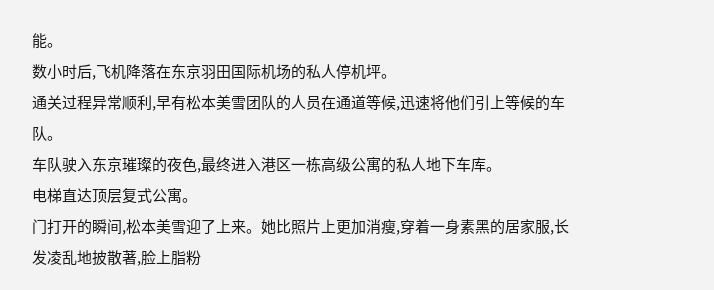能。
数小时后,飞机降落在东京羽田国际机场的私人停机坪。
通关过程异常顺利,早有松本美雪团队的人员在通道等候,迅速将他们引上等候的车队。
车队驶入东京璀璨的夜色,最终进入港区一栋高级公寓的私人地下车库。
电梯直达顶层复式公寓。
门打开的瞬间,松本美雪迎了上来。她比照片上更加消瘦,穿着一身素黑的居家服,长发凌乱地披散著,脸上脂粉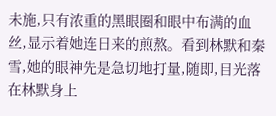未施,只有浓重的黑眼圈和眼中布满的血丝,显示着她连日来的煎熬。看到林默和秦雪,她的眼神先是急切地打量,随即,目光落在林默身上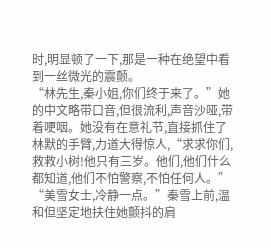时,明显顿了一下,那是一种在绝望中看到一丝微光的震颤。
“林先生,秦小姐,你们终于来了。”她的中文略带口音,但很流利,声音沙哑,带着哽咽。她没有在意礼节,直接抓住了林默的手臂,力道大得惊人,“求求你们,救救小树!他只有三岁。他们,他们什么都知道,他们不怕警察,不怕任何人。”
“美雪女士,冷静一点。”秦雪上前,温和但坚定地扶住她颤抖的肩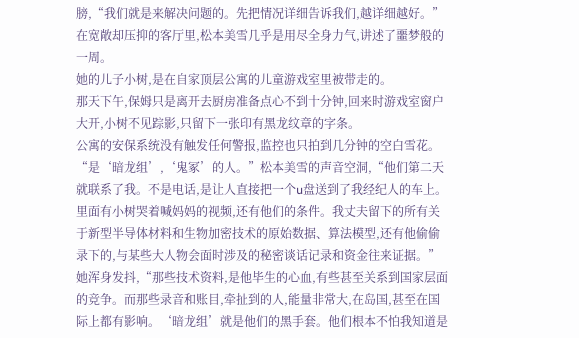膀,“我们就是来解决问题的。先把情况详细告诉我们,越详细越好。”
在宽敞却压抑的客厅里,松本美雪几乎是用尽全身力气,讲述了噩梦般的一周。
她的儿子小树,是在自家顶层公寓的儿童游戏室里被带走的。
那天下午,保姆只是离开去厨房准备点心不到十分钟,回来时游戏室窗户大开,小树不见踪影,只留下一张印有黑龙纹章的字条。
公寓的安保系统没有触发任何警报,监控也只拍到几分钟的空白雪花。
“是‘暗龙组’,‘鬼冢’的人。”松本美雪的声音空洞,“他们第二天就联系了我。不是电话,是让人直接把一个u盘送到了我经纪人的车上。里面有小树哭着喊妈妈的视频,还有他们的条件。我丈夫留下的所有关于新型半导体材料和生物加密技术的原始数据、算法模型,还有他偷偷录下的,与某些大人物会面时涉及的秘密谈话记录和资金往来证据。”
她浑身发抖,“那些技术资料,是他毕生的心血,有些甚至关系到国家层面的竞争。而那些录音和账目,牵扯到的人,能量非常大,在岛国,甚至在国际上都有影响。‘暗龙组’就是他们的黑手套。他们根本不怕我知道是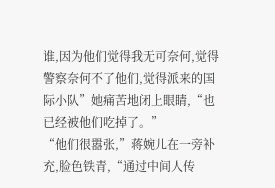谁,因为他们觉得我无可奈何,觉得警察奈何不了他们,觉得派来的国际小队”她痛苦地闭上眼睛,“也已经被他们吃掉了。”
“他们很嚣张,”蒋婉儿在一旁补充,脸色铁青,“通过中间人传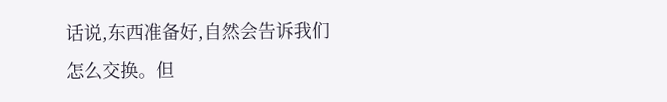话说,东西准备好,自然会告诉我们怎么交换。但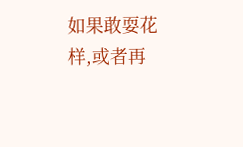如果敢耍花样,或者再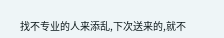找不专业的人来添乱,下次送来的,就不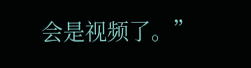会是视频了。”